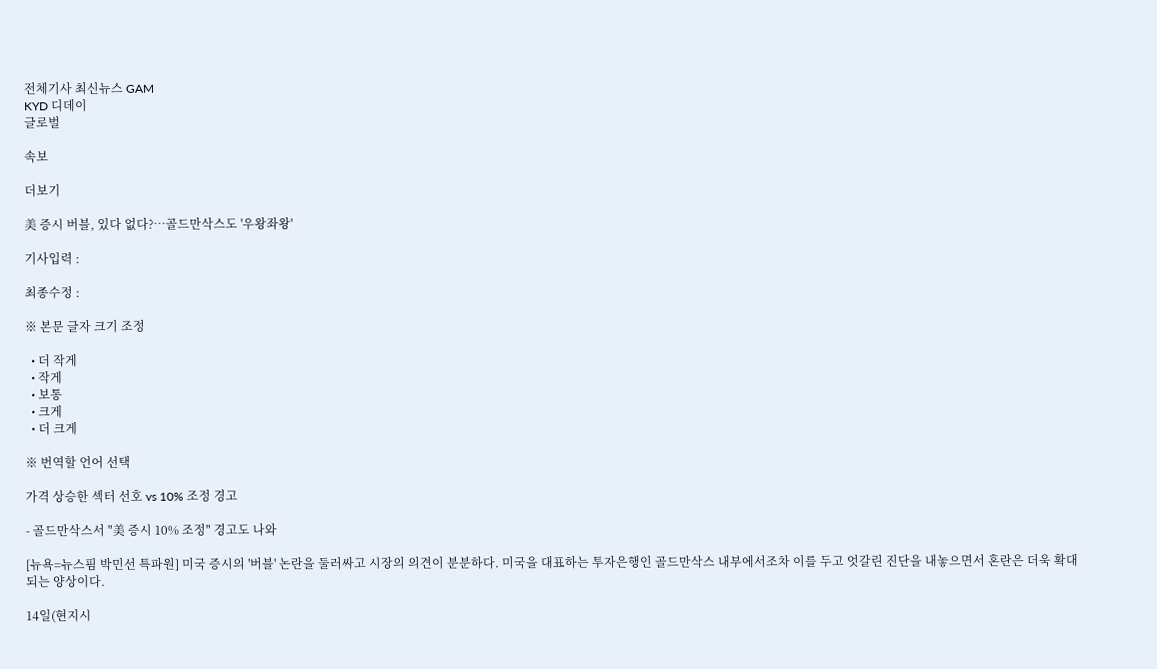전체기사 최신뉴스 GAM
KYD 디데이
글로벌

속보

더보기

美 증시 버블, 있다 없다?…골드만삭스도 '우왕좌왕'

기사입력 :

최종수정 :

※ 본문 글자 크기 조정

  • 더 작게
  • 작게
  • 보통
  • 크게
  • 더 크게

※ 번역할 언어 선택

가격 상승한 섹터 선호 vs 10% 조정 경고

- 골드만삭스서 "美 증시 10% 조정" 경고도 나와

[뉴욕=뉴스핌 박민선 특파원] 미국 증시의 '버블' 논란을 둘러싸고 시장의 의견이 분분하다. 미국을 대표하는 투자은행인 골드만삭스 내부에서조차 이를 두고 엇갈린 진단을 내놓으면서 혼란은 더욱 확대되는 양상이다.

14일(현지시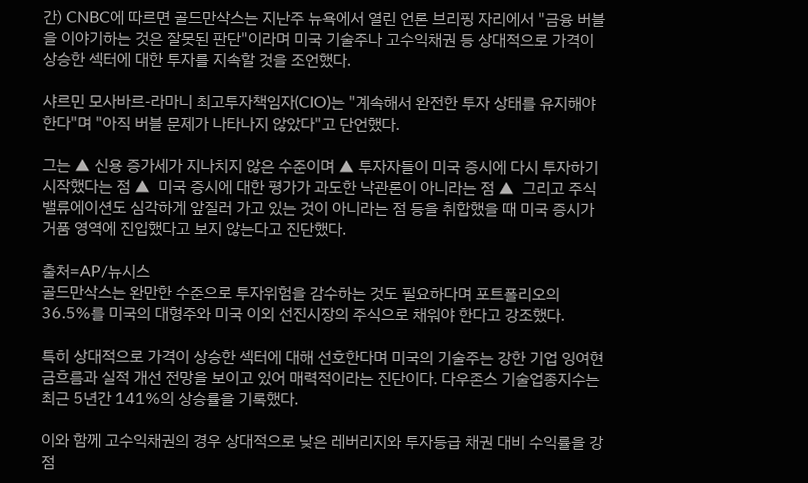간) CNBC에 따르면 골드만삭스는 지난주 뉴욕에서 열린 언론 브리핑 자리에서 "금융 버블을 이야기하는 것은 잘못된 판단"이라며 미국 기술주나 고수익채권 등 상대적으로 가격이 상승한 섹터에 대한 투자를 지속할 것을 조언했다.

샤르민 모사바르-라마니 최고투자책임자(CIO)는 "계속해서 완전한 투자 상태를 유지해야 한다"며 "아직 버블 문제가 나타나지 않았다"고 단언했다.

그는 ▲ 신용 증가세가 지나치지 않은 수준이며 ▲ 투자자들이 미국 증시에 다시 투자하기 시작했다는 점 ▲  미국 증시에 대한 평가가 과도한 낙관론이 아니라는 점 ▲  그리고 주식 밸류에이션도 심각하게 앞질러 가고 있는 것이 아니라는 점 등을 취합했을 때 미국 증시가 거품 영역에 진입했다고 보지 않는다고 진단했다.

출처=AP/뉴시스
골드만삭스는 완만한 수준으로 투자위험을 감수하는 것도 필요하다며 포트폴리오의 36.5%를 미국의 대형주와 미국 이외 선진시장의 주식으로 채워야 한다고 강조했다.

특히 상대적으로 가격이 상승한 섹터에 대해 선호한다며 미국의 기술주는 강한 기업 잉여현금흐름과 실적 개선 전망을 보이고 있어 매력적이라는 진단이다. 다우존스 기술업종지수는 최근 5년간 141%의 상승률을 기록했다.

이와 함께 고수익채권의 경우 상대적으로 낮은 레버리지와 투자등급 채권 대비 수익률을 강점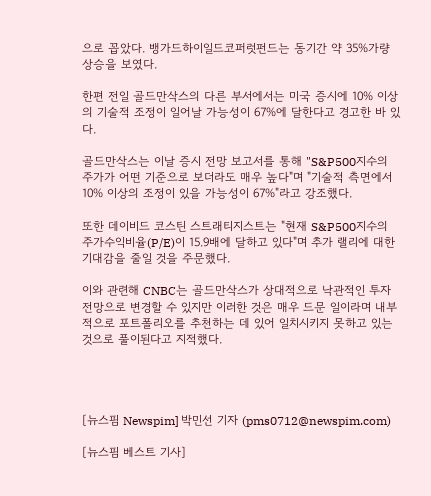으로 꼽았다. 뱅가드하이일드코퍼럿펀드는 동기간 약 35%가량 상승을 보였다.

한편 전일 골드만삭스의 다른 부서에서는 미국 증시에 10% 이상의 기술적 조정이 일어날 가능성이 67%에 달한다고 경고한 바 있다.

골드만삭스는 이날 증시 전망 보고서를 통해 "S&P500지수의 주가가 어떤 기준으로 보더라도 매우 높다"며 "기술적 측면에서 10% 이상의 조정이 있을 가능성이 67%"라고 강조했다.

또한 데이비드 코스틴 스트래티지스트는 "현재 S&P500지수의 주가수익비율(P/E)이 15.9배에 달하고 있다"며 추가 랠리에 대한 기대감을 줄일 것을 주문했다.

이와 관련해 CNBC는 골드만삭스가 상대적으로 낙관적인 투자 전망으로 변경할 수 있지만 이러한 것은 매우 드문 일이라며 내부적으로 포트폴리오를 추천하는 데 있어 일치시키지 못하고 있는 것으로 풀이된다고 지적했다.




[뉴스핌 Newspim] 박민선 기자 (pms0712@newspim.com)

[뉴스핌 베스트 기사]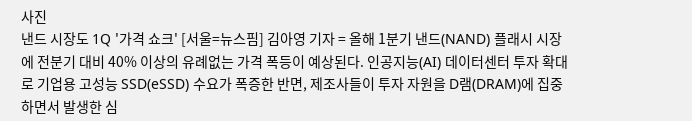사진
낸드 시장도 1Q '가격 쇼크' [서울=뉴스핌] 김아영 기자 = 올해 1분기 낸드(NAND) 플래시 시장에 전분기 대비 40% 이상의 유례없는 가격 폭등이 예상된다. 인공지능(AI) 데이터센터 투자 확대로 기업용 고성능 SSD(eSSD) 수요가 폭증한 반면, 제조사들이 투자 자원을 D램(DRAM)에 집중하면서 발생한 심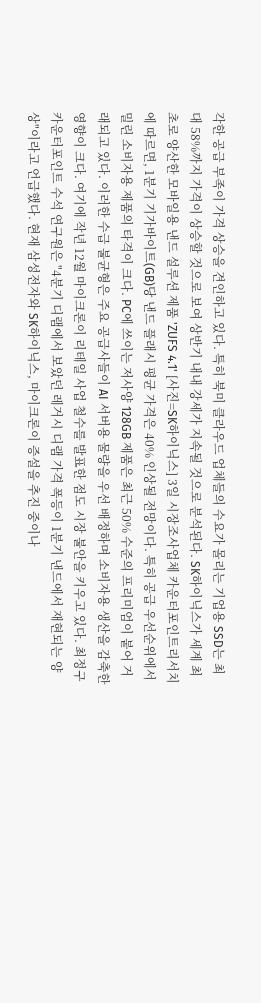각한 공급 부족이 가격 상승을 견인하고 있다. 특히 북미 클라우드 업체들의 수요가 몰리는 기업용 SSD는 최대 58%까지 가격이 상승할 것으로 보여 상반기 내내 강세가 지속될 것으로 분석된다. SK하이닉스가 세계 최초로 양산한 모바일용 낸드 설루션 제품 'ZUFS 4.1' [사진=SK하이닉스] 3일 시장조사업체 카운터포인트리서치에 따르면, 1분기 기가바이트(GB)당 낸드 플래시 평균 가격은 40% 인상될 전망이다. 특히 공급 우선순위에서 밀린 소비자용 제품의 타격이 크다. PC에 쓰이는 저사양 128GB 제품은 최근 50% 수준의 프리미엄이 붙어 거래되고 있다. 이러한 수급 불균형은 주요 공급사들이 AI 서버용 물량을 우선 배정하며 소비자용 생산을 감축한 영향이 크다. 여기에 작년 12월 마이크론이 리테일 사업 철수를 발표한 점도 시장 불안을 키우고 있다. 최정구 카운터포인트 수석 연구원은 "4분기 디램에서 보았던 레거시 디램 가격 폭등이 1분기 낸드에서 재현되는 양상"이라고 언급했다. 현재 삼성전자와 SK하이닉스, 마이크론이 증설을 추진 중이나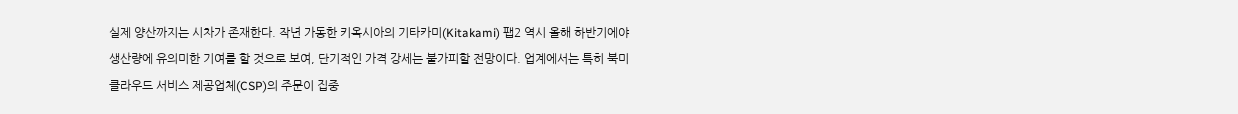실제 양산까지는 시차가 존재한다. 작년 가동한 키옥시아의 기타카미(Kitakami) 팹2 역시 올해 하반기에야 생산량에 유의미한 기여를 할 것으로 보여, 단기적인 가격 강세는 불가피할 전망이다. 업계에서는 특히 북미 클라우드 서비스 제공업체(CSP)의 주문이 집중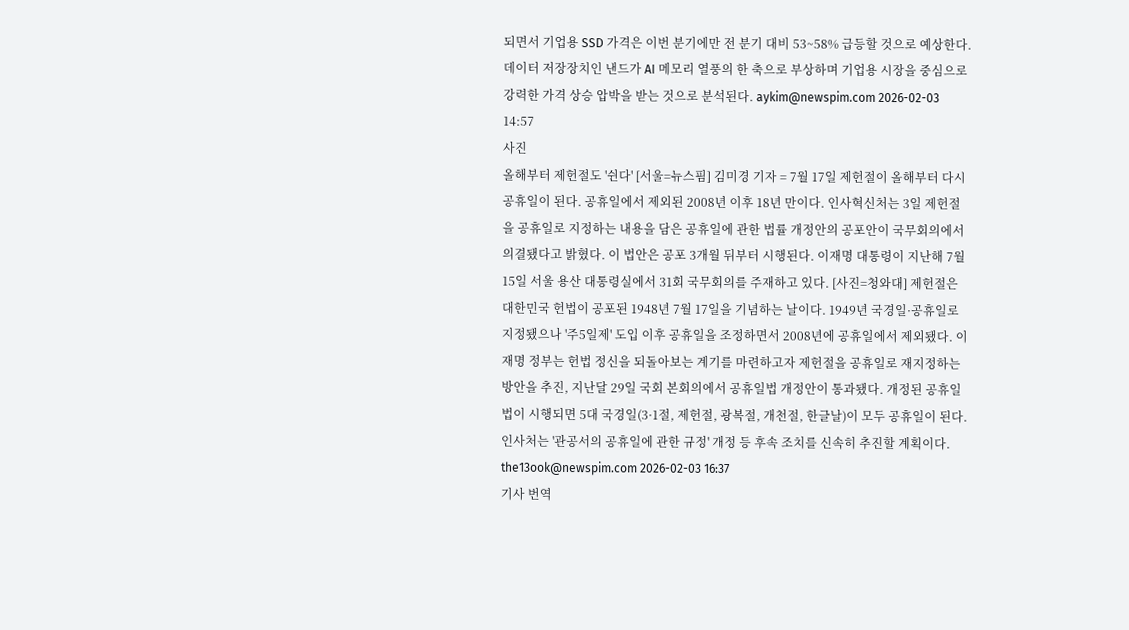되면서 기업용 SSD 가격은 이번 분기에만 전 분기 대비 53~58% 급등할 것으로 예상한다. 데이터 저장장치인 낸드가 AI 메모리 열풍의 한 축으로 부상하며 기업용 시장을 중심으로 강력한 가격 상승 압박을 받는 것으로 분석된다. aykim@newspim.com 2026-02-03 14:57
사진
올해부터 제헌절도 '쉰다' [서울=뉴스핌] 김미경 기자 = 7월 17일 제헌절이 올해부터 다시 공휴일이 된다. 공휴일에서 제외된 2008년 이후 18년 만이다. 인사혁신처는 3일 제헌절을 공휴일로 지정하는 내용을 담은 공휴일에 관한 법률 개정안의 공포안이 국무회의에서 의결됐다고 밝혔다. 이 법안은 공포 3개월 뒤부터 시행된다. 이재명 대통령이 지난해 7월 15일 서울 용산 대통령실에서 31회 국무회의를 주재하고 있다. [사진=청와대] 제헌절은 대한민국 헌법이 공포된 1948년 7월 17일을 기념하는 날이다. 1949년 국경일·공휴일로 지정됐으나 '주5일제' 도입 이후 공휴일을 조정하면서 2008년에 공휴일에서 제외됐다. 이재명 정부는 헌법 정신을 되돌아보는 계기를 마련하고자 제헌절을 공휴일로 재지정하는 방안을 추진, 지난달 29일 국회 본회의에서 공휴일법 개정안이 통과됐다. 개정된 공휴일법이 시행되면 5대 국경일(3·1절, 제헌절, 광복절, 개천절, 한글날)이 모두 공휴일이 된다. 인사처는 '관공서의 공휴일에 관한 규정' 개정 등 후속 조치를 신속히 추진할 계획이다. the13ook@newspim.com 2026-02-03 16:37
기사 번역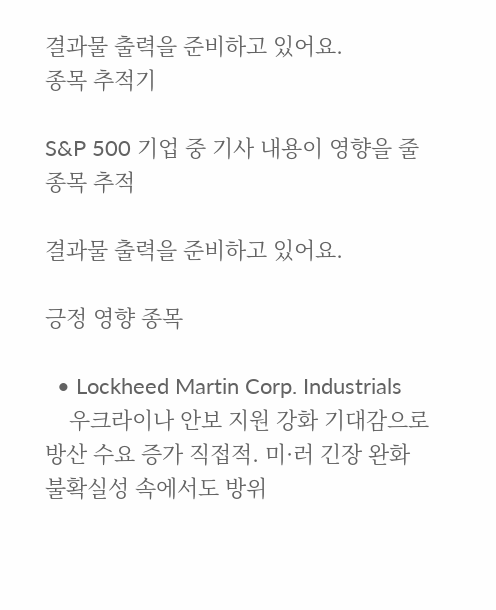결과물 출력을 준비하고 있어요.
종목 추적기

S&P 500 기업 중 기사 내용이 영향을 줄 종목 추적

결과물 출력을 준비하고 있어요.

긍정 영향 종목

  • Lockheed Martin Corp. Industrials
    우크라이나 안보 지원 강화 기대감으로 방산 수요 증가 직접적. 미·러 긴장 완화 불확실성 속에서도 방위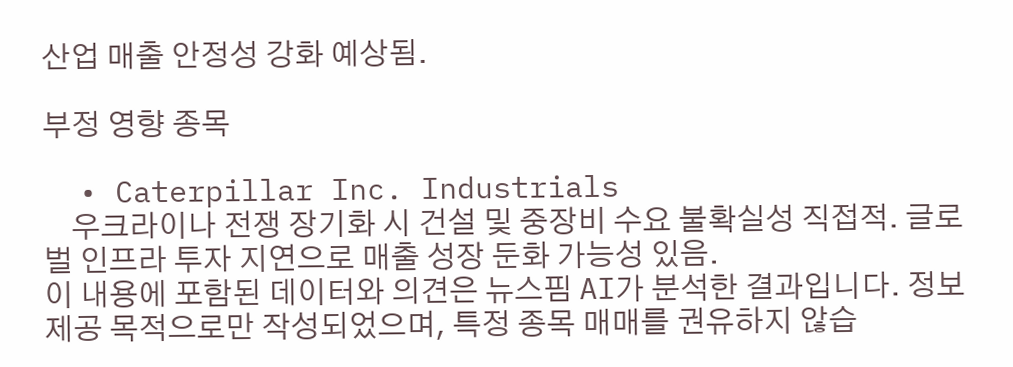산업 매출 안정성 강화 예상됨.

부정 영향 종목

  • Caterpillar Inc. Industrials
    우크라이나 전쟁 장기화 시 건설 및 중장비 수요 불확실성 직접적. 글로벌 인프라 투자 지연으로 매출 성장 둔화 가능성 있음.
이 내용에 포함된 데이터와 의견은 뉴스핌 AI가 분석한 결과입니다. 정보 제공 목적으로만 작성되었으며, 특정 종목 매매를 권유하지 않습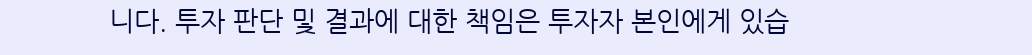니다. 투자 판단 및 결과에 대한 책임은 투자자 본인에게 있습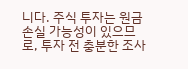니다. 주식 투자는 원금 손실 가능성이 있으므로, 투자 전 충분한 조사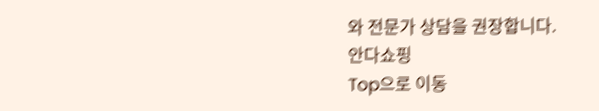와 전문가 상담을 권장합니다.
안다쇼핑
Top으로 이동